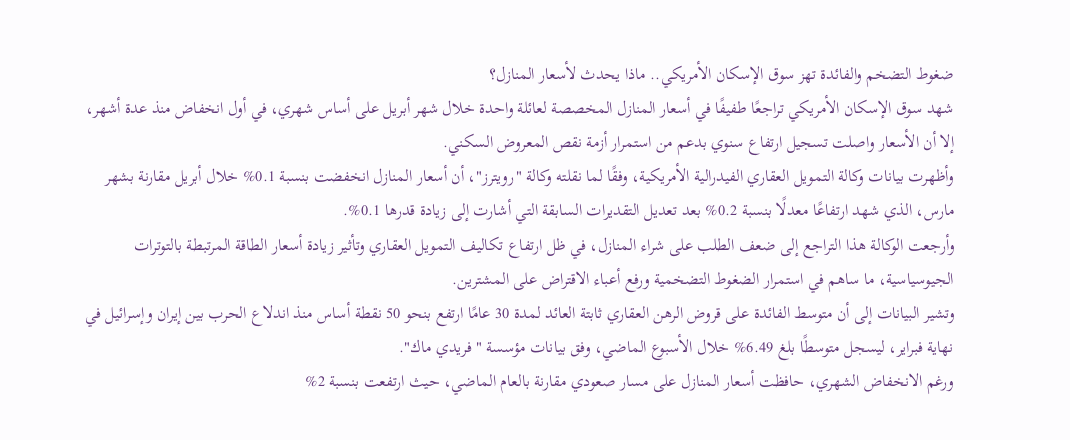ضغوط التضخم والفائدة تهز سوق الإسكان الأمريكي.. ماذا يحدث لأسعار المنازل؟
شهد سوق الإسكان الأمريكي تراجعًا طفيفًا في أسعار المنازل المخصصة لعائلة واحدة خلال شهر أبريل على أساس شهري، في أول انخفاض منذ عدة أشهر، إلا أن الأسعار واصلت تسجيل ارتفاع سنوي بدعم من استمرار أزمة نقص المعروض السكني.
وأظهرت بيانات وكالة التمويل العقاري الفيدرالية الأمريكية، وفقًا لما نقلته وكالة "رويترز"، أن أسعار المنازل انخفضت بنسبة 0.1% خلال أبريل مقارنة بشهر مارس، الذي شهد ارتفاعًا معدلًا بنسبة 0.2% بعد تعديل التقديرات السابقة التي أشارت إلى زيادة قدرها 0.1%.
وأرجعت الوكالة هذا التراجع إلى ضعف الطلب على شراء المنازل، في ظل ارتفاع تكاليف التمويل العقاري وتأثير زيادة أسعار الطاقة المرتبطة بالتوترات الجيوسياسية، ما ساهم في استمرار الضغوط التضخمية ورفع أعباء الاقتراض على المشترين.
وتشير البيانات إلى أن متوسط الفائدة على قروض الرهن العقاري ثابتة العائد لمدة 30 عامًا ارتفع بنحو 50 نقطة أساس منذ اندلاع الحرب بين إيران وإسرائيل في نهاية فبراير، ليسجل متوسطًا بلغ 6.49% خلال الأسبوع الماضي، وفق بيانات مؤسسة "فريدي ماك".
ورغم الانخفاض الشهري، حافظت أسعار المنازل على مسار صعودي مقارنة بالعام الماضي، حيث ارتفعت بنسبة 2%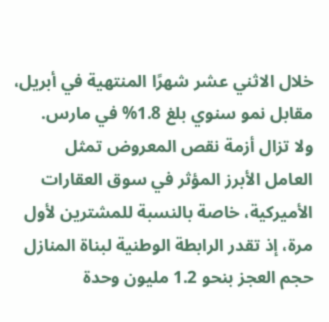خلال الاثني عشر شهرًا المنتهية في أبريل، مقابل نمو سنوي بلغ 1.8% في مارس.
ولا تزال أزمة نقص المعروض تمثل العامل الأبرز المؤثر في سوق العقارات الأميركية، خاصة بالنسبة للمشترين لأول مرة، إذ تقدر الرابطة الوطنية لبناة المنازل حجم العجز بنحو 1.2 مليون وحدة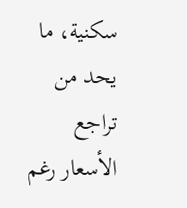سكنية، ما يحد من تراجع الأسعار رغم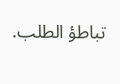تباطؤ الطلب.